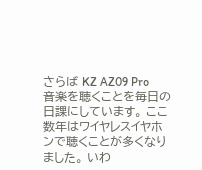さらば KZ AZ09 Pro
音楽を聴くことを毎日の日課にしています。 ここ数年はワイヤレスイヤホンで聴くことが多くなりました。 いわ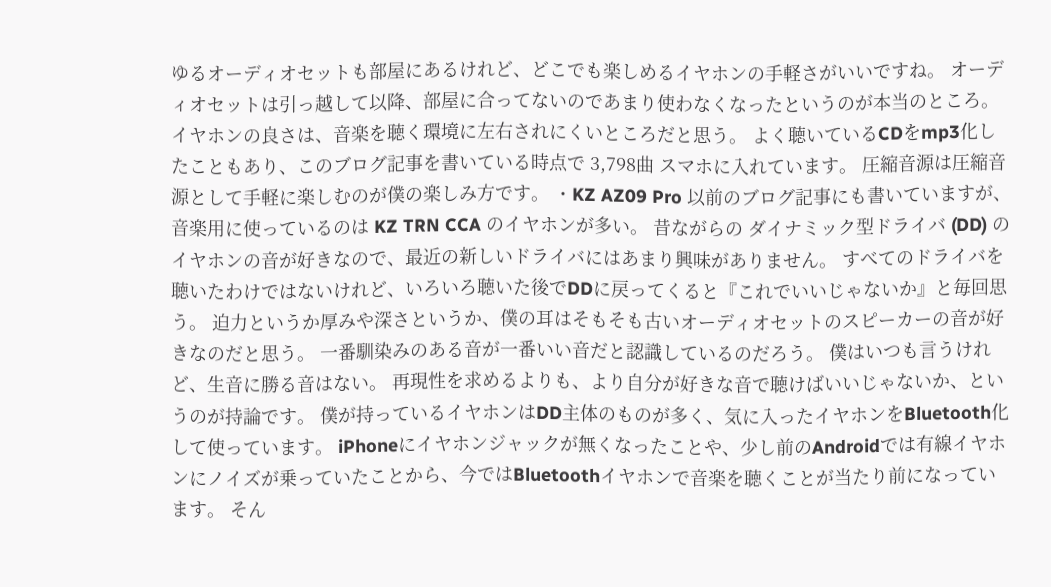ゆるオーディオセットも部屋にあるけれど、どこでも楽しめるイヤホンの手軽さがいいですね。 オーディオセットは引っ越して以降、部屋に合ってないのであまり使わなくなったというのが本当のところ。 イヤホンの良さは、音楽を聴く環境に左右されにくいところだと思う。 よく聴いているCDをmp3化したこともあり、このブログ記事を書いている時点で 3,798曲 スマホに入れています。 圧縮音源は圧縮音源として手軽に楽しむのが僕の楽しみ方です。 ・KZ AZ09 Pro 以前のブログ記事にも書いていますが、音楽用に使っているのは KZ TRN CCA のイヤホンが多い。 昔ながらの ダイナミック型ドライバ (DD) のイヤホンの音が好きなので、最近の新しいドライバにはあまり興味がありません。 すべてのドライバを聴いたわけではないけれど、いろいろ聴いた後でDDに戻ってくると『これでいいじゃないか』と毎回思う。 迫力というか厚みや深さというか、僕の耳はそもそも古いオーディオセットのスピーカーの音が好きなのだと思う。 一番馴染みのある音が一番いい音だと認識しているのだろう。 僕はいつも言うけれど、生音に勝る音はない。 再現性を求めるよりも、より自分が好きな音で聴けばいいじゃないか、というのが持論です。 僕が持っているイヤホンはDD主体のものが多く、気に入ったイヤホンをBluetooth化して使っています。 iPhoneにイヤホンジャックが無くなったことや、少し前のAndroidでは有線イヤホンにノイズが乗っていたことから、今ではBluetoothイヤホンで音楽を聴くことが当たり前になっています。 そん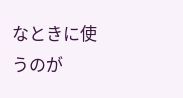なときに使うのが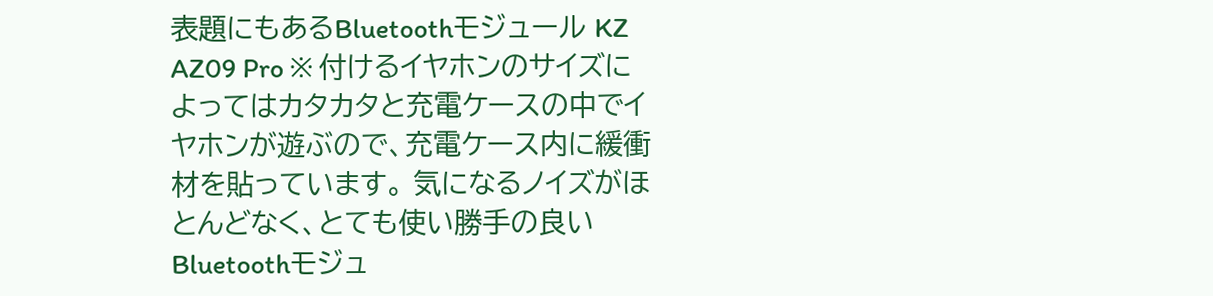表題にもあるBluetoothモジュール KZ AZ09 Pro ※ 付けるイヤホンのサイズによってはカタカタと充電ケースの中でイヤホンが遊ぶので、充電ケース内に緩衝材を貼っています。 気になるノイズがほとんどなく、とても使い勝手の良いBluetoothモジュ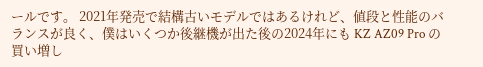ールです。 2021年発売で結構古いモデルではあるけれど、値段と性能のバランスが良く、僕はいくつか後継機が出た後の2024年にも KZ AZ09 Pro の買い増し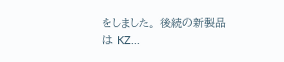をしました。 後続の新製品は KZ...